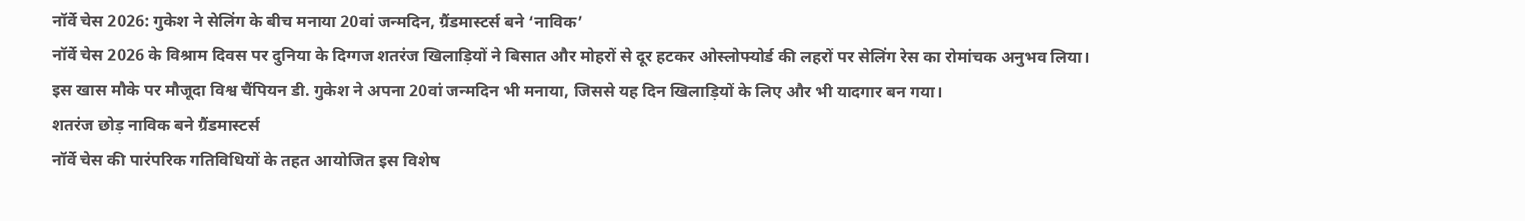नॉर्वे चेस 2026: गुकेश ने सेलिंग के बीच मनाया 20वां जन्मदिन, ग्रैंडमास्टर्स बने ‘नाविक’
नॉर्वे चेस 2026 के विश्राम दिवस पर दुनिया के दिग्गज शतरंज खिलाड़ियों ने बिसात और मोहरों से दूर हटकर ओस्लोफ्योर्ड की लहरों पर सेलिंग रेस का रोमांचक अनुभव लिया। इस खास मौके पर मौजूदा विश्व चैंपियन डी. गुकेश ने अपना 20वां जन्मदिन भी मनाया, जिससे यह दिन खिलाड़ियों के लिए और भी यादगार बन गया।
शतरंज छोड़ नाविक बने ग्रैंडमास्टर्स
नॉर्वे चेस की पारंपरिक गतिविधियों के तहत आयोजित इस विशेष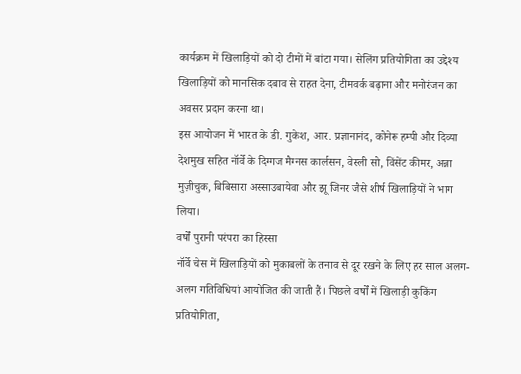कार्यक्रम में खिलाड़ियों को दो टीमों में बांटा गया। सेलिंग प्रतियोगिता का उद्देश्य खिलाड़ियों को मानसिक दबाव से राहत देना, टीमवर्क बढ़ाना और मनोरंजन का अवसर प्रदान करना था।
इस आयोजन में भारत के डी. गुकेश, आर. प्रज्ञानानंद, कोनेरू हम्पी और दिव्या देशमुख सहित नॉर्वे के दिग्गज मैग्नस कार्लसन, वेस्ली सो, विंसेंट कीमर, अन्ना मुज़ीचुक, बिबिसारा अस्साउबायेवा और झू जिनर जैसे शीर्ष खिलाड़ियों ने भाग लिया।
वर्षों पुरानी परंपरा का हिस्सा
नॉर्वे चेस में खिलाड़ियों को मुकाबलों के तनाव से दूर रखने के लिए हर साल अलग-अलग गतिविधियां आयोजित की जाती हैं। पिछले वर्षों में खिलाड़ी कुकिंग प्रतियोगिता,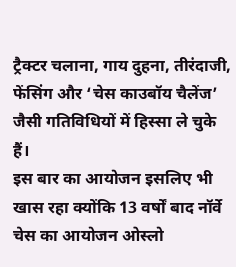ट्रैक्टर चलाना, गाय दुहना, तीरंदाजी, फेंसिंग और ‘चेस काउबॉय चैलेंज’ जैसी गतिविधियों में हिस्सा ले चुके हैं।
इस बार का आयोजन इसलिए भी खास रहा क्योंकि 13 वर्षों बाद नॉर्वे चेस का आयोजन ओस्लो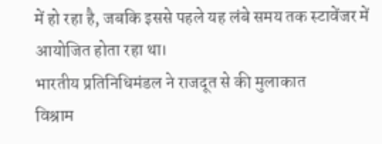में हो रहा है, जबकि इससे पहले यह लंबे समय तक स्टावेंजर में आयोजित होता रहा था।
भारतीय प्रतिनिधिमंडल ने राजदूत से की मुलाकात
विश्राम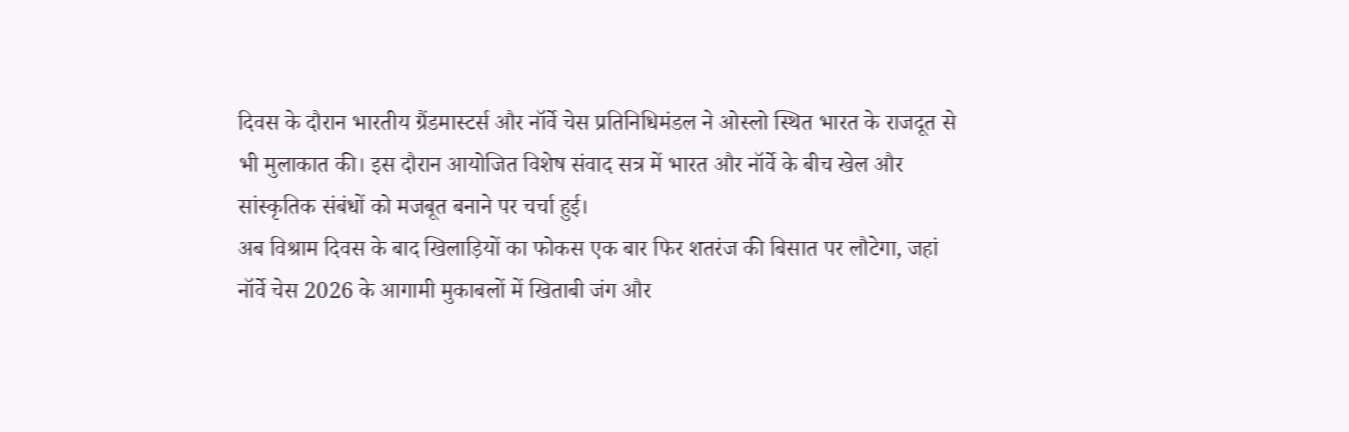दिवस के दौरान भारतीय ग्रैंडमास्टर्स और नॉर्वे चेस प्रतिनिधिमंडल ने ओस्लो स्थित भारत के राजदूत से भी मुलाकात की। इस दौरान आयोजित विशेष संवाद सत्र में भारत और नॉर्वे के बीच खेल और सांस्कृतिक संबंधों को मजबूत बनाने पर चर्चा हुई।
अब विश्राम दिवस के बाद खिलाड़ियों का फोकस एक बार फिर शतरंज की बिसात पर लौटेगा, जहां नॉर्वे चेस 2026 के आगामी मुकाबलों में खिताबी जंग और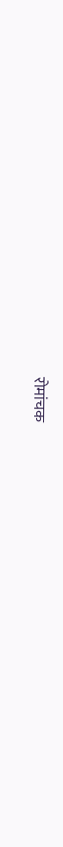रोमांचक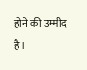होने की उम्मीद है।